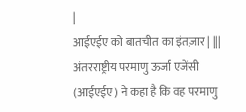|
आईएईए को बातचीत का इंतज़ार | |||
अंतरराष्ट्रीय परमाणु ऊर्जा एजेंसी (आईएईए) ने कहा है कि वह परमाणु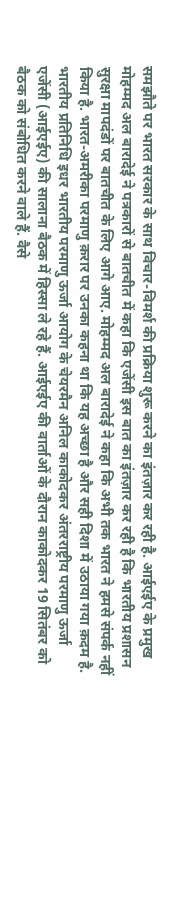समझौते पर भारत सरकार के साथ विचार-विमर्श की प्रक्रिया शुरू करने का इंतज़ार कर रही है. आईएईए के प्रमुख मोहम्मद अल बारादेई ने पत्रकारों से बातचीत में कहा कि एजेंसी इस बात का इंतज़ार कर रही है कि भारतीय प्रशासन सुरक्षा मापदंडों पर बातचीत के लिए आगे आए. मोहम्मद अल बारादेई ने कहा कि अभी तक भारत ने हमसे संपर्क नहीं किया है. भारत-अमरीका परमाणु क़रार पर उनका कहना था कि यह अच्छा है और सही दिशा में उठाया गया क़दम है. भारतीय प्रतिनिधि इधर भारतीय परमाणु ऊर्जा आयोग के चेयरमैन अनिल काकोदकर अंतरराष्ट्रीय परमाणु ऊर्जा एजेंसी (आईएईए) की सालाना बैठक में हिस्सा ले रहे हैं. आईएईए की वार्ताओं के दौरान काकोदकर 19 सितंबर को बैठक को संबोधित करने वाले हैं. वैसे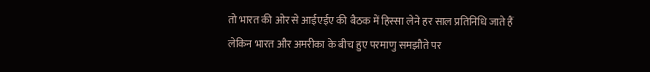तो भारत की ओर से आईएईए की बैठक में हिस्सा लेने हर साल प्रतिनिधि जाते हैं लेकिन भारत और अमरीका के बीच हुए परमाणु समझौते पर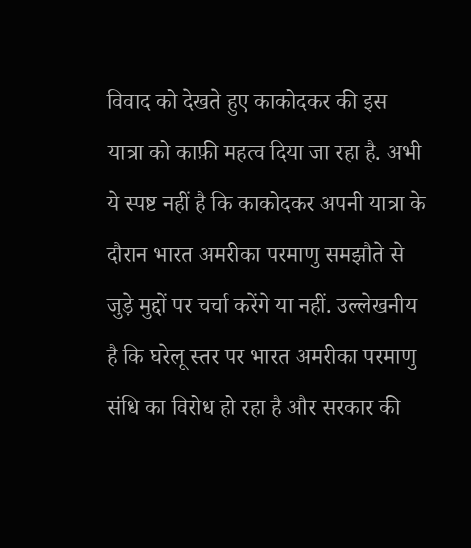विवाद को देखते हुए काकोदकर की इस यात्रा को काफ़ी महत्व दिया जा रहा है. अभी ये स्पष्ट नहीं है कि काकोदकर अपनी यात्रा के दौरान भारत अमरीका परमाणु समझौते से जुड़े मुद्दों पर चर्चा करेंगे या नहीं. उल्लेखनीय है कि घरेलू स्तर पर भारत अमरीका परमाणु संधि का विरोध हो रहा है और सरकार की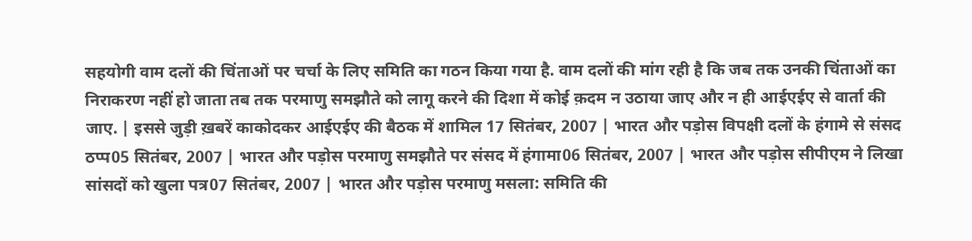सहयोगी वाम दलों की चिंताओं पर चर्चा के लिए समिति का गठन किया गया है. वाम दलों की मांग रही है कि जब तक उनकी चिंताओं का निराकरण नहीं हो जाता तब तक परमाणु समझौते को लागू करने की दिशा में कोई क़दम न उठाया जाए और न ही आईएईए से वार्ता की जाए. | इससे जुड़ी ख़बरें काकोदकर आईएईए की बैठक में शामिल 17 सितंबर, 2007 | भारत और पड़ोस विपक्षी दलों के हंगामे से संसद ठप्प05 सितंबर, 2007 | भारत और पड़ोस परमाणु समझौते पर संसद में हंगामा06 सितंबर, 2007 | भारत और पड़ोस सीपीएम ने लिखा सांसदों को खुला पत्र07 सितंबर, 2007 | भारत और पड़ोस परमाणु मसला: समिति की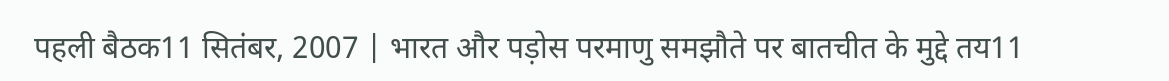पहली बैठक11 सितंबर, 2007 | भारत और पड़ोस परमाणु समझौते पर बातचीत के मुद्दे तय11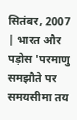सितंबर, 2007 | भारत और पड़ोस 'परमाणु समझौते पर समयसीमा तय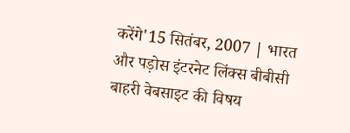करेंगे'15 सितंबर, 2007 | भारत और पड़ोस इंटरनेट लिंक्स बीबीसी बाहरी वेबसाइट की विषय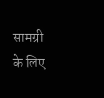सामग्री के लिए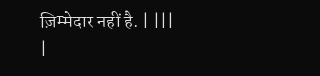ज़िम्मेदार नहीं है. | |||
|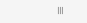|||